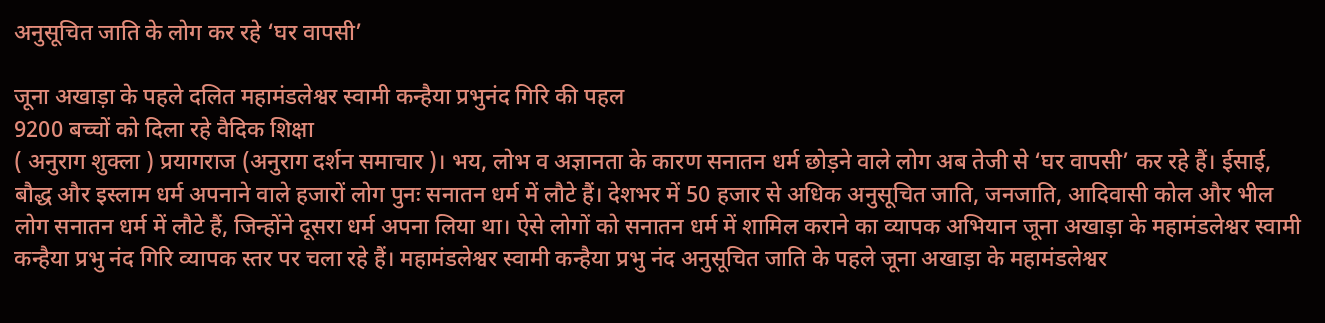अनुसूचित जाति के लोग कर रहे ‘घर वापसी’

जूना अखाड़ा के पहले दलित महामंडलेश्वर स्वामी कन्हैया प्रभुनंद गिरि की पहल
9200 बच्चों को दिला रहे वैदिक शिक्षा
( अनुराग शुक्ला ) प्रयागराज (अनुराग दर्शन समाचार )। भय, लोभ व अज्ञानता के कारण सनातन धर्म छोड़ने वाले लोग अब तेजी से ‘घर वापसी’ कर रहे हैं। ईसाई, बौद्ध और इस्लाम धर्म अपनाने वाले हजारों लोग पुनः सनातन धर्म में लौटे हैं। देशभर में 50 हजार से अधिक अनुसूचित जाति, जनजाति, आदिवासी कोल और भील लोग सनातन धर्म में लौटे हैं, जिन्होंने दूसरा धर्म अपना लिया था। ऐसे लोगों को सनातन धर्म में शामिल कराने का व्यापक अभियान जूना अखाड़ा के महामंडलेश्वर स्वामी कन्हैया प्रभु नंद गिरि व्यापक स्तर पर चला रहे हैं। महामंडलेश्वर स्वामी कन्हैया प्रभु नंद अनुसूचित जाति के पहले जूना अखाड़ा के महामंडलेश्वर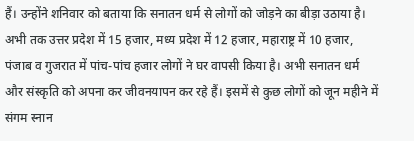हैं। उन्होंने शनिवार को बताया कि सनातन धर्म से लोगों को जोड़ने का बीड़ा उठाया है। अभी तक उत्तर प्रदेश में 15 हजार, मध्य प्रदेश में 12 हजार, महाराष्ट्र में 10 हजार, पंजाब व गुजरात में पांच-पांच हजार लोगों ने घर वापसी किया है। अभी सनातन धर्म और संस्कृति को अपना कर जीवनयापन कर रहे हैं। इसमें से कुछ लोगों को जून महीने में संगम स्नान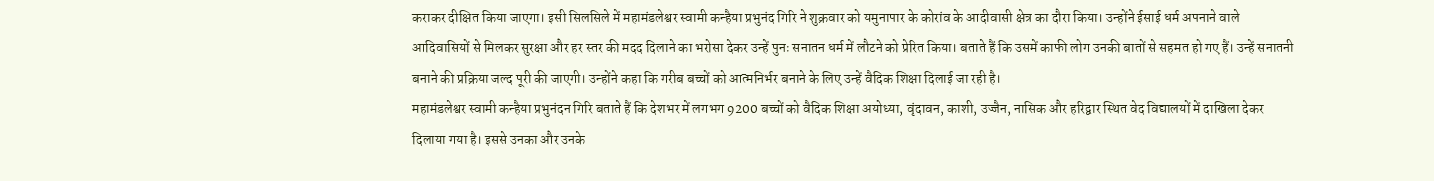कराकर दीक्षित किया जाएगा। इसी सिलसिले में महामंडलेश्वर स्वामी कन्हैया प्रभुनंद गिरि ने शुक्रवार को यमुनापार के कोरांव के आदीवासी क्षेत्र का दौरा किया। उन्होंने ईसाई धर्म अपनाने वाले आदिवासियों से मिलकर सुरक्षा और हर स्तर की मदद दिलाने का भरोसा देकर उन्हें पुनः सनातन धर्म में लौटने को प्रेरित किया। बताते हैं कि उसमें काफी लोग उनकी बातों से सहमत हो गए हैं। उन्हें सनातनी बनाने की प्रक्रिया जल्द पूरी की जाएगी। उन्होंने कहा कि गरीब बच्चों को आत्मनिर्भर बनाने के लिए उन्हें वैदिक शिक्षा दिलाई जा रही है।
महामंडलेश्वर स्वामी कन्हैया प्रभुनंदन गिरि बताते हैं कि देशभर में लगभग 9200 बच्चों को वैदिक शिक्षा अयोध्या, वृंदावन, काशी, उज्जैन, नासिक और हरिद्वार स्थित वेद विद्यालयों में दाखिला देकर दिलाया गया है। इससे उनका और उनके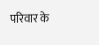परिवार के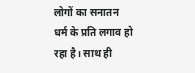लोगों का सनातन धर्म के प्रति लगाव हो रहा है। साथ ही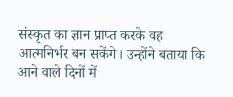संस्कृत का ज्ञान प्राप्त करके वह आत्मनिर्भर बन सकेंगे। उन्होंने बताया कि आने वाले दिनों में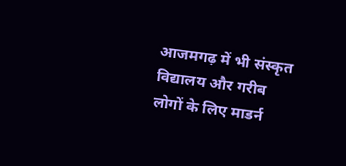आजमगढ़ में भी संस्कृत विद्यालय और गरीब लोगों के लिए माडर्न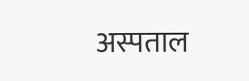अस्पताल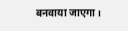बनवाया जाएगा।